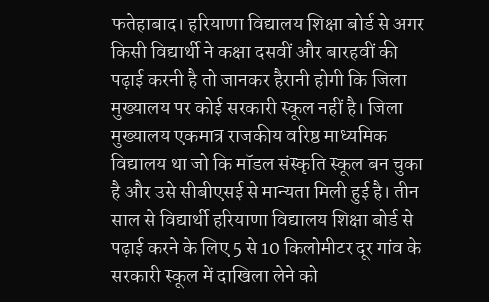फतेहाबाद। हरियाणा विद्यालय शिक्षा बोर्ड से अगर किसी विद्यार्थी ने कक्षा दसवीं और बारहवीं की पढ़ाई करनी है तो जानकर हैरानी होगी कि जिला मुख्यालय पर कोई सरकारी स्कूल नहीं है। जिला मुख्यालय एकमात्र राजकीय वरिष्ठ माध्यमिक विद्यालय था जो कि मॉडल संस्कृति स्कूल बन चुका है और उसे सीबीएसई से मान्यता मिली हुई है। तीन साल से विद्यार्थी हरियाणा विद्यालय शिक्षा बोर्ड से पढ़ाई करने के लिए 5 से 10 किलोमीटर दूर गांव के सरकारी स्कूल में दाखिला लेने को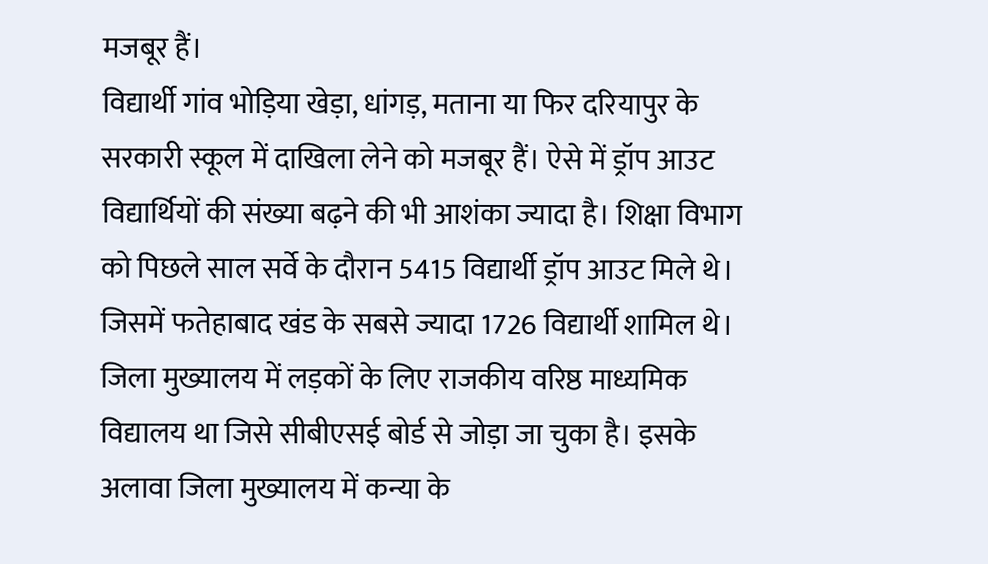मजबूर हैं।
विद्यार्थी गांव भोड़िया खेड़ा, धांगड़, मताना या फिर दरियापुर के सरकारी स्कूल में दाखिला लेने को मजबूर हैं। ऐसे में ड्रॉप आउट विद्यार्थियों की संख्या बढ़ने की भी आशंका ज्यादा है। शिक्षा विभाग को पिछले साल सर्वे के दौरान 5415 विद्यार्थी ड्रॉप आउट मिले थे। जिसमें फतेहाबाद खंड के सबसे ज्यादा 1726 विद्यार्थी शामिल थे। जिला मुख्यालय में लड़कों के लिए राजकीय वरिष्ठ माध्यमिक विद्यालय था जिसे सीबीएसई बोर्ड से जोड़ा जा चुका है। इसके अलावा जिला मुख्यालय में कन्या के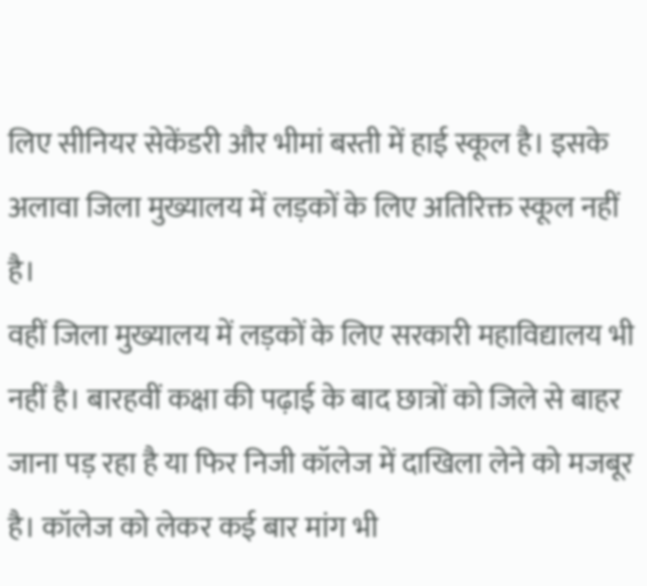लिए सीनियर सेकेंडरी और भीमां बस्ती में हाई स्कूल है। इसके अलावा जिला मुख्यालय में लड़कों के लिए अतिरिक्त स्कूल नहीं है।
वहीं जिला मुख्यालय में लड़कों के लिए सरकारी महाविद्यालय भी नहीं है। बारहवीं कक्षा की पढ़ाई के बाद छात्रों को जिले से बाहर जाना पड़ रहा है या फिर निजी कॉलेज में दाखिला लेने को मजबूर है। कॉलेज को लेकर कई बार मांग भी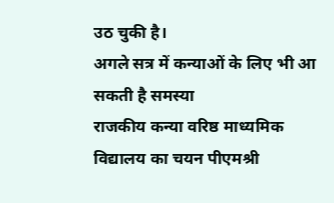उठ चुकी है।
अगले सत्र में कन्याओं के लिए भी आ सकती है समस्या
राजकीय कन्या वरिष्ठ माध्यमिक विद्यालय का चयन पीएमश्री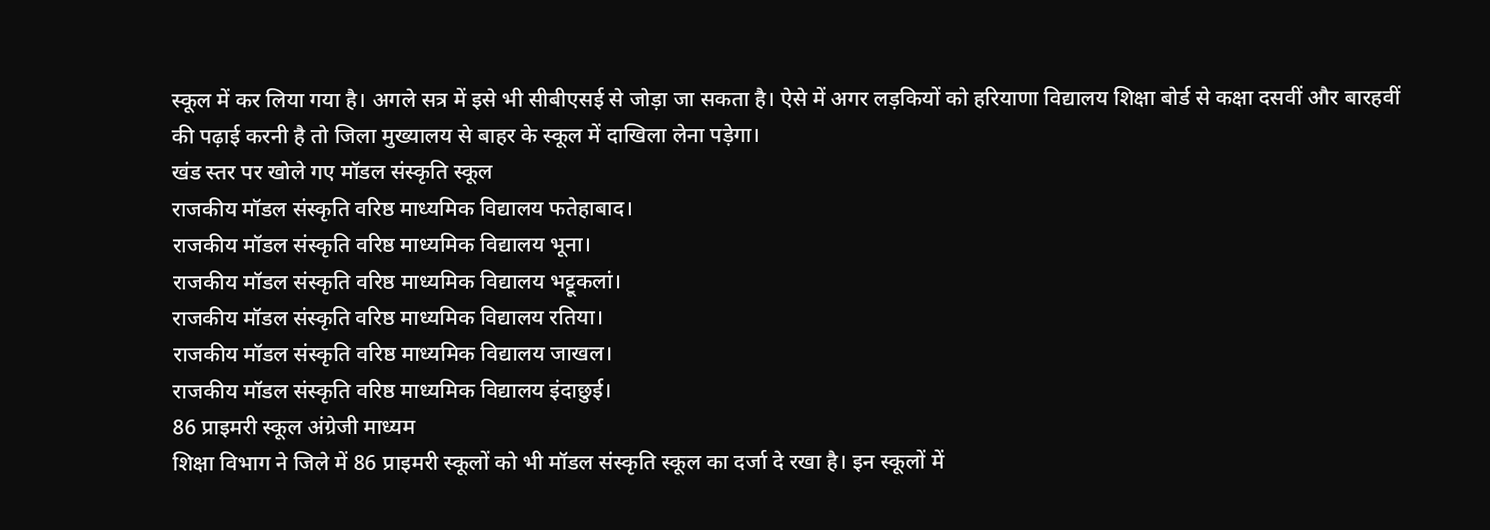स्कूल में कर लिया गया है। अगले सत्र में इसे भी सीबीएसई से जोड़ा जा सकता है। ऐसे में अगर लड़कियों को हरियाणा विद्यालय शिक्षा बोर्ड से कक्षा दसवीं और बारहवीं की पढ़ाई करनी है तो जिला मुख्यालय से बाहर के स्कूल में दाखिला लेना पड़ेगा।
खंड स्तर पर खोले गए मॉडल संस्कृति स्कूल
राजकीय मॉडल संस्कृति वरिष्ठ माध्यमिक विद्यालय फतेहाबाद।
राजकीय मॉडल संस्कृति वरिष्ठ माध्यमिक विद्यालय भूना।
राजकीय मॉडल संस्कृति वरिष्ठ माध्यमिक विद्यालय भट्टूकलां।
राजकीय मॉडल संस्कृति वरिष्ठ माध्यमिक विद्यालय रतिया।
राजकीय मॉडल संस्कृति वरिष्ठ माध्यमिक विद्यालय जाखल।
राजकीय मॉडल संस्कृति वरिष्ठ माध्यमिक विद्यालय इंदाछुई।
86 प्राइमरी स्कूल अंग्रेजी माध्यम
शिक्षा विभाग ने जिले में 86 प्राइमरी स्कूलों को भी मॉडल संस्कृति स्कूल का दर्जा दे रखा है। इन स्कूलों में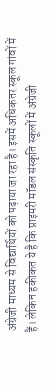अंग्रेजी माध्यम से विद्यार्थियों को पढ़ाया जा रहा है। इसमें अधिकतर स्कूल गांवों में हैं। लेकिन हकीकत ये है कि प्राइमरी मॉडल संस्कृति स्कूलों में अंग्रेजी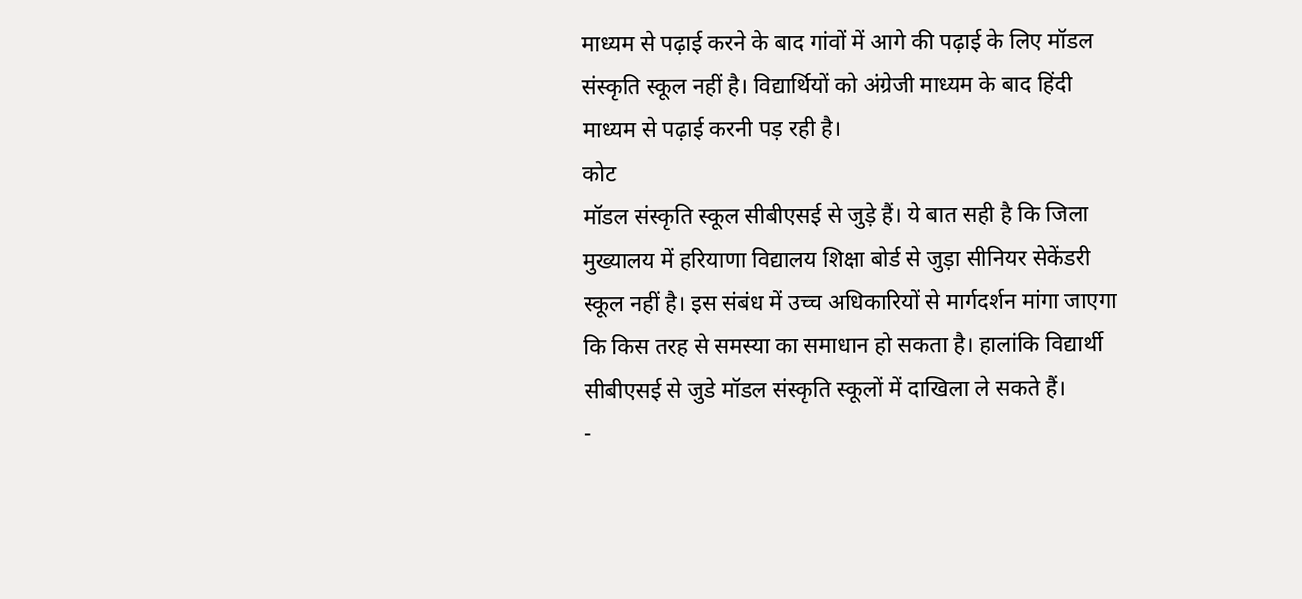माध्यम से पढ़ाई करने के बाद गांवों में आगे की पढ़ाई के लिए मॉडल संस्कृति स्कूल नहीं है। विद्यार्थियों को अंग्रेजी माध्यम के बाद हिंदी माध्यम से पढ़ाई करनी पड़ रही है।
कोट
मॉडल संस्कृति स्कूल सीबीएसई से जुड़े हैं। ये बात सही है कि जिला मुख्यालय में हरियाणा विद्यालय शिक्षा बोर्ड से जुड़ा सीनियर सेकेंडरी स्कूल नहीं है। इस संबंध में उच्च अधिकारियों से मार्गदर्शन मांगा जाएगा कि किस तरह से समस्या का समाधान हो सकता है। हालांकि विद्यार्थी सीबीएसई से जुडे मॉडल संस्कृति स्कूलों में दाखिला ले सकते हैं।
-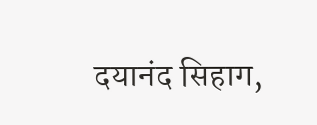दयानंद सिहाग,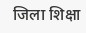जिला शिक्षा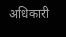अधिकारी